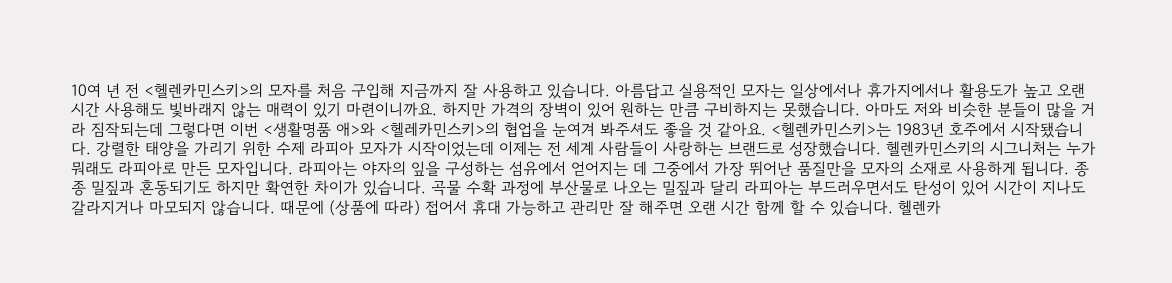10여 년 전 <헬렌카민스키>의 모자를 처음 구입해 지금까지 잘 사용하고 있습니다. 아름답고 실용적인 모자는 일상에서나 휴가지에서나 활용도가 높고 오랜 시간 사용해도 빛바래지 않는 매력이 있기 마련이니까요. 하지만 가격의 장벽이 있어 원하는 만큼 구비하지는 못했습니다. 아마도 저와 비슷한 분들이 많을 거라 짐작되는데 그렇다면 이번 <생활명품 애>와 <헬레카민스키>의 협업을 눈여겨 봐주셔도 좋을 것 같아요. <헬렌카민스키>는 1983년 호주에서 시작됐습니다. 강렬한 태양을 가리기 위한 수제 라피아 모자가 시작이었는데 이제는 전 세계 사람들이 사랑하는 브랜드로 성장했습니다. 헬렌카민스키의 시그니처는 누가 뭐래도 라피아로 만든 모자입니다. 라피아는 야자의 잎을 구성하는 섬유에서 얻어지는 데 그중에서 가장 뛰어난 품질만을 모자의 소재로 사용하게 됩니다. 종종 밀짚과 혼동되기도 하지만 확연한 차이가 있습니다. 곡물 수확 과정에 부산물로 나오는 밀짚과 달리 라피아는 부드러우면서도 탄성이 있어 시간이 지나도 갈라지거나 마모되지 않습니다. 때문에 (상품에 따라) 접어서 휴대 가능하고 관리만 잘 해주면 오랜 시간 함께 할 수 있습니다. 헬렌카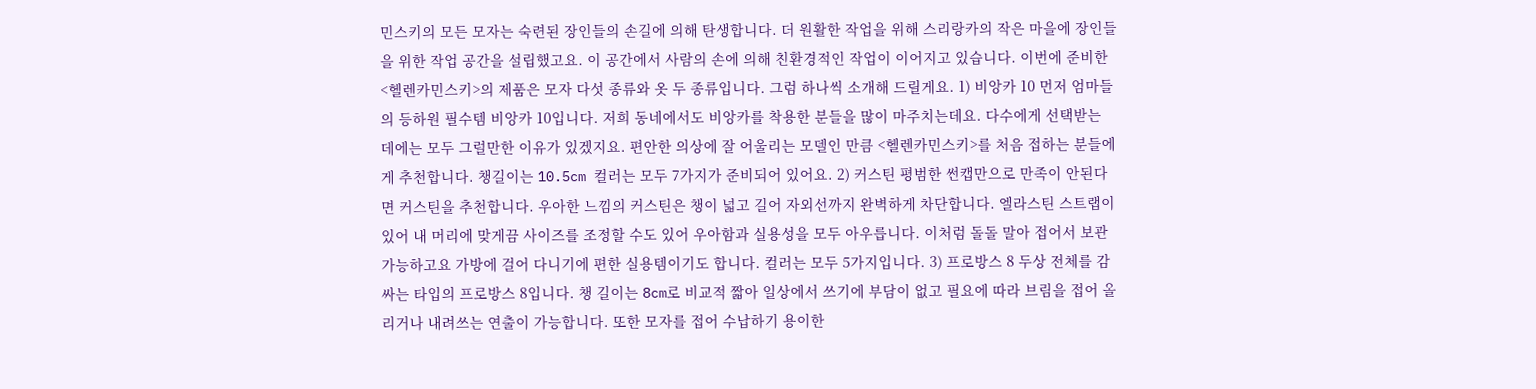민스키의 모든 모자는 숙련된 장인들의 손길에 의해 탄생합니다. 더 원활한 작업을 위해 스리랑카의 작은 마을에 장인들을 위한 작업 공간을 설립했고요. 이 공간에서 사람의 손에 의해 친환경적인 작업이 이어지고 있습니다. 이번에 준비한 <헬렌카민스키>의 제품은 모자 다섯 종류와 옷 두 종류입니다. 그럼 하나씩 소개해 드릴게요. 1) 비앙카 10 먼저 엄마들의 등하원 필수템 비앙카 10입니다. 저희 동네에서도 비앙카를 착용한 분들을 많이 마주치는데요. 다수에게 선택받는 데에는 모두 그럴만한 이유가 있겠지요. 편안한 의상에 잘 어울리는 모델인 만큼 <헬렌카민스키>를 처음 접하는 분들에게 추천합니다. 챙길이는 10.5cm 컬러는 모두 7가지가 준비되어 있어요. 2) 커스틴 평범한 썬캡만으로 만족이 안된다면 커스틴을 추천합니다. 우아한 느낌의 커스틴은 챙이 넓고 길어 자외선까지 완벽하게 차단합니다. 엘라스틴 스트랩이 있어 내 머리에 맞게끔 사이즈를 조정할 수도 있어 우아함과 실용성을 모두 아우릅니다. 이처럼 돌돌 말아 접어서 보관 가능하고요 가방에 걸어 다니기에 편한 실용템이기도 합니다. 컬러는 모두 5가지입니다. 3) 프로방스 8 두상 전체를 감싸는 타입의 프로방스 8입니다. 챙 길이는 8cm로 비교적 짧아 일상에서 쓰기에 부담이 없고 필요에 따라 브림을 접어 올리거나 내려쓰는 연출이 가능합니다. 또한 모자를 접어 수납하기 용이한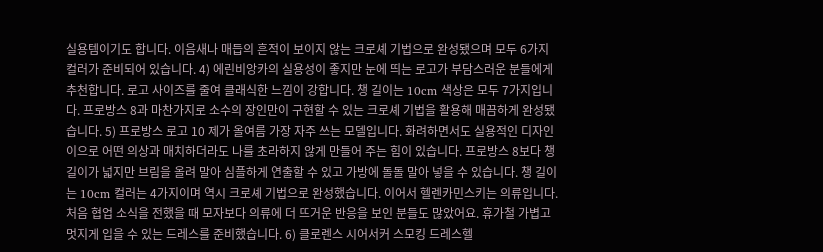실용템이기도 합니다. 이음새나 매듭의 흔적이 보이지 않는 크로셰 기법으로 완성됐으며 모두 6가지 컬러가 준비되어 있습니다. 4) 에린비앙카의 실용성이 좋지만 눈에 띄는 로고가 부담스러운 분들에게 추천합니다. 로고 사이즈를 줄여 클래식한 느낌이 강합니다. 챙 길이는 10cm 색상은 모두 7가지입니다. 프로방스 8과 마찬가지로 소수의 장인만이 구현할 수 있는 크로셰 기법을 활용해 매끔하게 완성됐습니다. 5) 프로방스 로고 10 제가 올여름 가장 자주 쓰는 모델입니다. 화려하면서도 실용적인 디자인이으로 어떤 의상과 매치하더라도 나를 초라하지 않게 만들어 주는 힘이 있습니다. 프로방스 8보다 챙 길이가 넓지만 브림을 올려 말아 심플하게 연출할 수 있고 가방에 돌돌 말아 넣을 수 있습니다. 챙 길이는 10cm 컬러는 4가지이며 역시 크로셰 기법으로 완성했습니다. 이어서 헬렌카민스키는 의류입니다. 처음 협업 소식을 전했을 때 모자보다 의류에 더 뜨거운 반응을 보인 분들도 많았어요. 휴가철 가볍고 멋지게 입을 수 있는 드레스를 준비했습니다. 6) 클로렌스 시어서커 스모킹 드레스헬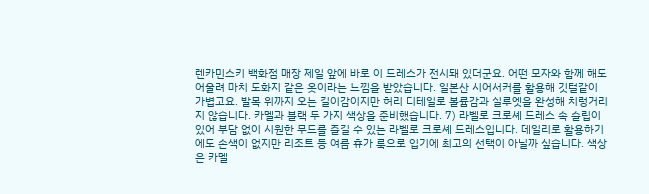렌카민스키 백화점 매장 제일 앞에 바로 이 드레스가 전시돼 있더군요. 어떤 모자와 함께 해도 어울려 마치 도화지 같은 옷이라는 느낌을 받았습니다. 일본산 시어서커를 활용해 깃털같이 가볍고요. 발목 위까지 오는 길이감이지만 허리 디테일로 볼륨감과 실루엣을 완성해 치렁거리지 않습니다. 카멜과 블랙 두 가지 색상을 준비했습니다. 7) 라벨로 크로셰 드레스 속 슬립이 있어 부담 없이 시원한 무드를 즐길 수 있는 라벨로 크로셰 드레스입니다. 데일리로 활용하기에도 손색이 없지만 리조트 등 여름 휴가 룩으로 입기에 최고의 선택이 아닐까 싶습니다. 색상은 카멜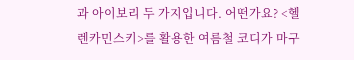과 아이보리 두 가지입니다. 어떤가요? <헬렌카민스키>를 활용한 여름철 코디가 마구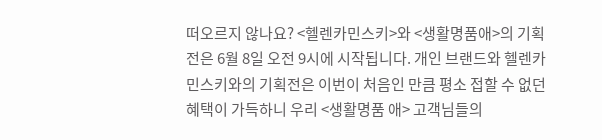떠오르지 않나요? <헬렌카민스키>와 <생활명품애>의 기획전은 6월 8일 오전 9시에 시작됩니다. 개인 브랜드와 헬렌카민스키와의 기획전은 이번이 처음인 만큼 평소 접할 수 없던 혜택이 가득하니 우리 <생활명품 애> 고객님들의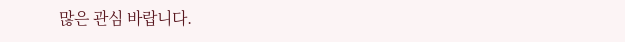많은 관심 바랍니다.